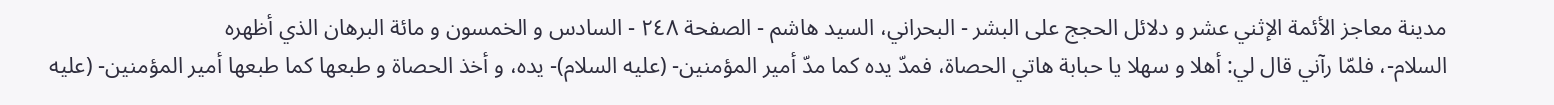مدينة معاجز الأئمة الإثني عشر و دلائل الحجج على البشر - البحراني، السيد هاشم - الصفحة ٢٤٨ - السادس و الخمسون و مائة البرهان الذي أظهره
السلام-، فلمّا رآني قال لي: أهلا و سهلا يا حبابة هاتي الحصاة، فمدّ يده كما مدّ أمير المؤمنين- (عليه السلام)- يده، و أخذ الحصاة و طبعها كما طبعها أمير المؤمنين- (عليه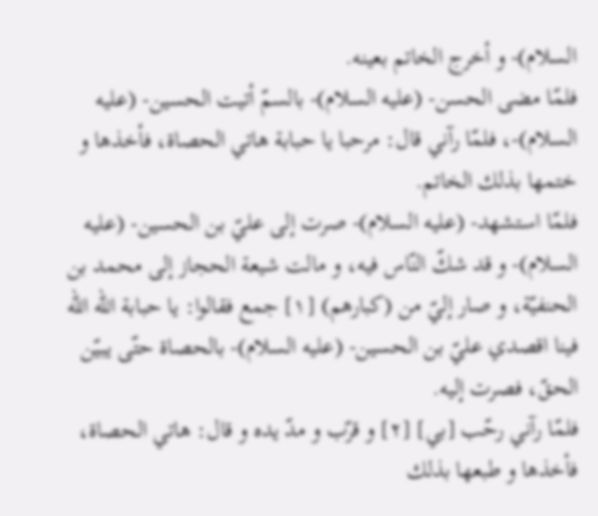السلام)- و أخرج الخاتم بعينه.
فلمّا مضى الحسن- (عليه السلام)- بالسمّ أتيت الحسين- (عليه السلام)-، فلمّا رآني قال: مرحبا يا حبابة هاتي الحصاة، فأخذها و ختمها بذلك الخاتم.
فلمّا استشهد- (عليه السلام)- صرت إلى عليّ بن الحسين- (عليه السلام)- و قد شكّ النّاس فيه، و مالت شيعة الحجاز إلى محمد بن الحنفيّة، و صار إليّ من (كبارهم) [١] جمع فقالوا: يا حبابة اللّه اللّه فينا اقصدي عليّ بن الحسين- (عليه السلام)- بالحصاة حتّى يبيّن الحقّ، فصرت إليه.
فلمّا رآني رحّب [بي] [٢] و قرّب و مدّ يده و قال: هاتي الحصاة، فأخذها و طبعها بذلك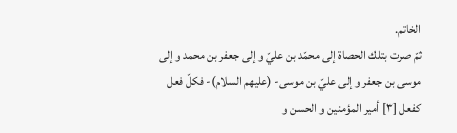الخاتم.
ثمّ صرت بتلك الحصاة إلى محمّد بن عليّ و إلى جعفر بن محمد و إلى موسى بن جعفر و إلى عليّ بن موسى- (عليهم السلام)- فكلّ فعل كفعل [٣] أمير المؤمنين و الحسن و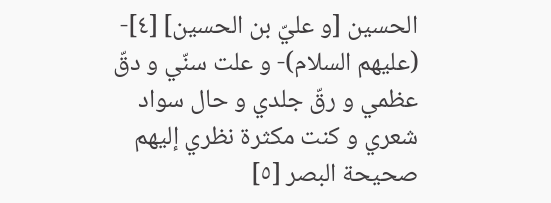الحسين [و عليّ بن الحسين] [٤]- (عليهم السلام)- و علت سنّي و دقّ عظمي و رقّ جلدي و حال سواد شعري و كنت مكثرة نظري إليهم صحيحة البصر [٥]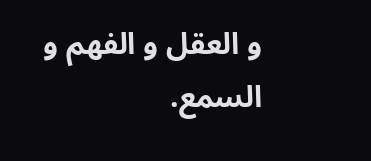و العقل و الفهم و السمع.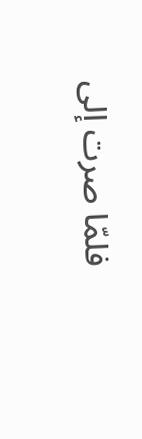فلمّا صرت إلى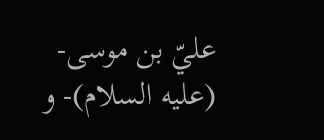عليّ بن موسى- (عليه السلام)- و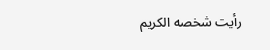رأيت شخصه الكريم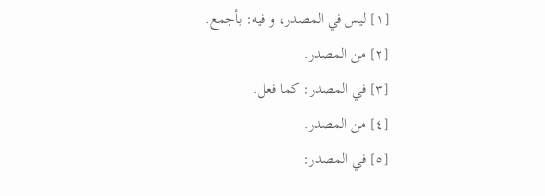[١] ليس في المصدر، و فيه: بأجمع.
[٢] من المصدر.
[٣] في المصدر: كما فعل.
[٤] من المصدر.
[٥] في المصدر: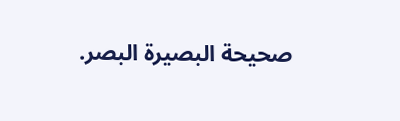صحيحة البصيرة البصر.